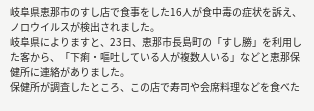岐阜県恵那市のすし店で食事をした16人が食中毒の症状を訴え、ノロウイルスが検出されました。
岐阜県によりますと、23日、恵那市長島町の「すし勝」を利用した客から、「下痢・嘔吐している人が複数人いる」などと恵那保健所に連絡がありました。
保健所が調査したところ、この店で寿司や会席料理などを食べた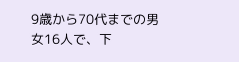9歳から70代までの男女16人で、下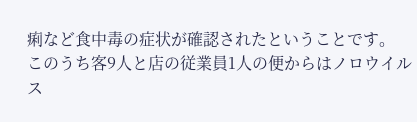痢など食中毒の症状が確認されたということです。
このうち客9人と店の従業員1人の便からはノロウイルス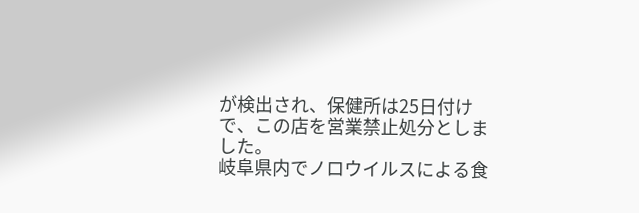が検出され、保健所は25日付けで、この店を営業禁止処分としました。
岐阜県内でノロウイルスによる食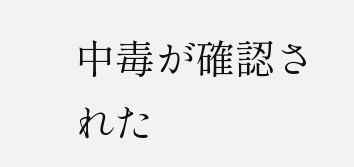中毒が確認された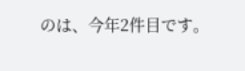のは、今年2件目です。